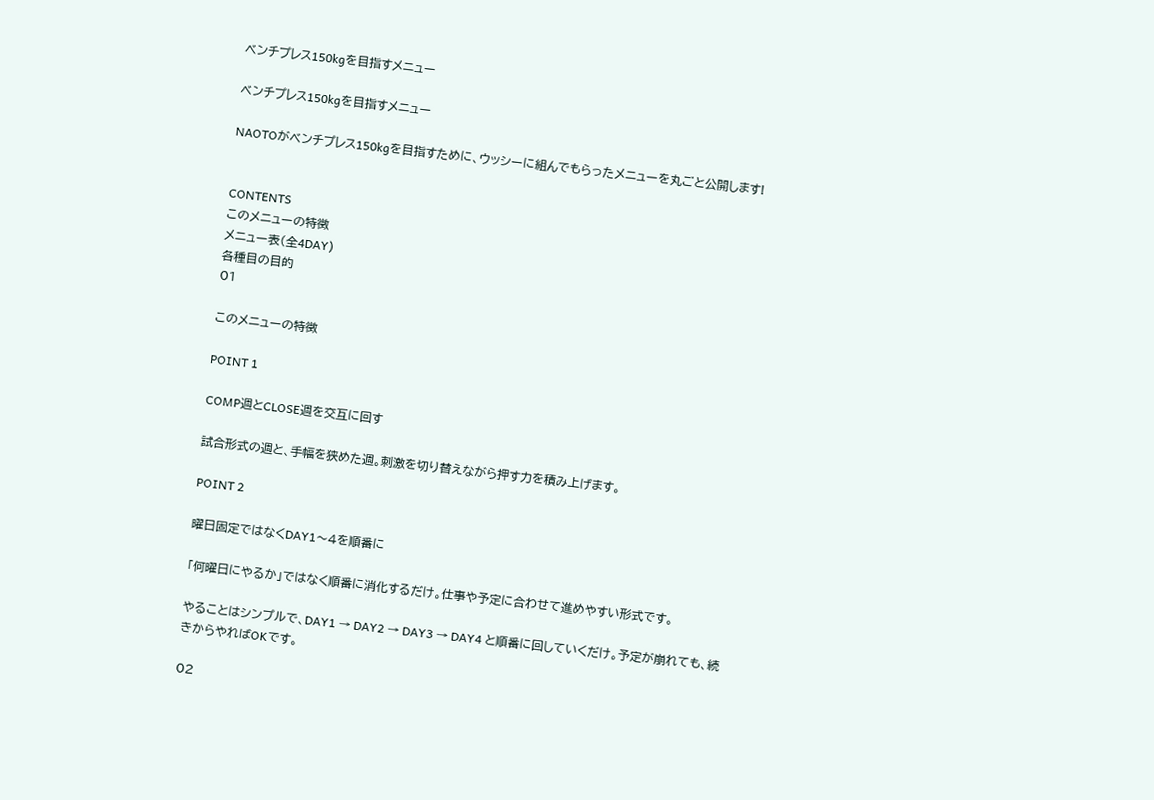ベンチプレス150kgを目指すメニュー

ベンチプレス150kgを目指すメニュー

NAOTOがベンチプレス150kgを目指すために、ウッシーに組んでもらったメニューを丸ごと公開します!


CONTENTS
このメニューの特徴
メニュー表(全4DAY)
各種目の目的
01

このメニューの特徴

POINT 1

COMP週とCLOSE週を交互に回す

試合形式の週と、手幅を狭めた週。刺激を切り替えながら押す力を積み上げます。

POINT 2

曜日固定ではなくDAY1〜4を順番に

「何曜日にやるか」ではなく順番に消化するだけ。仕事や予定に合わせて進めやすい形式です。

やることはシンプルで、DAY1 → DAY2 → DAY3 → DAY4 と順番に回していくだけ。予定が崩れても、続きからやればOKです。

02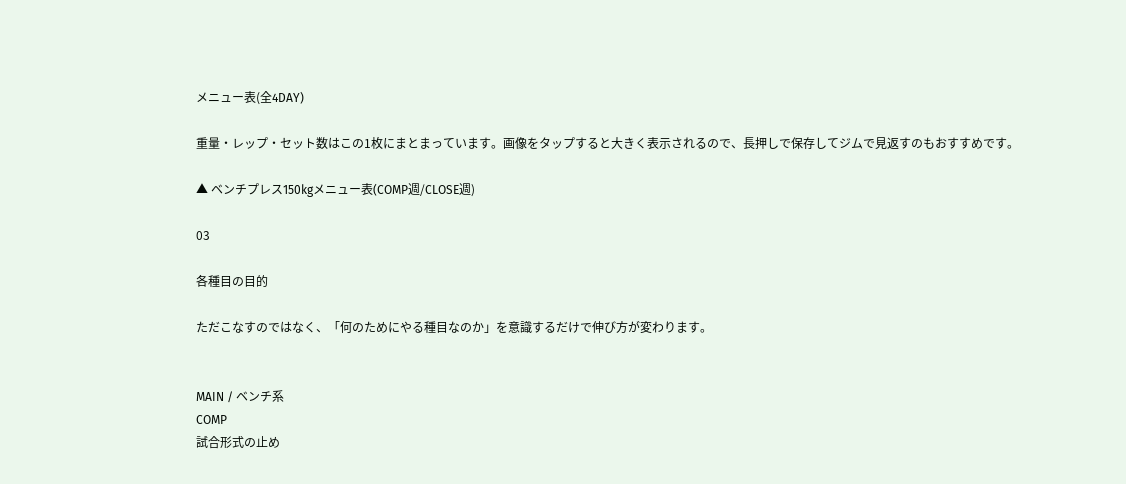メニュー表(全4DAY)

重量・レップ・セット数はこの1枚にまとまっています。画像をタップすると大きく表示されるので、長押しで保存してジムで見返すのもおすすめです。

▲ ベンチプレス150kgメニュー表(COMP週/CLOSE週)

03

各種目の目的

ただこなすのではなく、「何のためにやる種目なのか」を意識するだけで伸び方が変わります。


MAIN / ベンチ系
COMP
試合形式の止め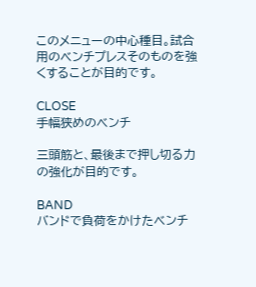このメニューの中心種目。試合用のベンチプレスそのものを強くすることが目的です。

CLOSE
手幅狭めのベンチ

三頭筋と、最後まで押し切る力の強化が目的です。

BAND
バンドで負荷をかけたベンチ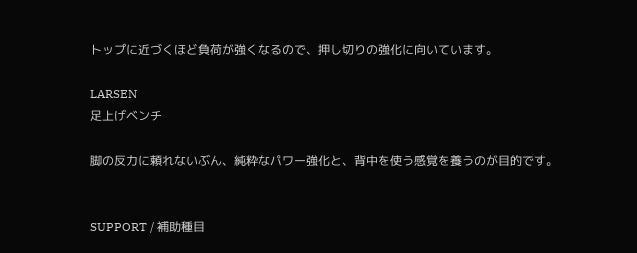トップに近づくほど負荷が強くなるので、押し切りの強化に向いています。

LARSEN
足上げベンチ

脚の反力に頼れないぶん、純粋なパワー強化と、背中を使う感覚を養うのが目的です。


SUPPORT / 補助種目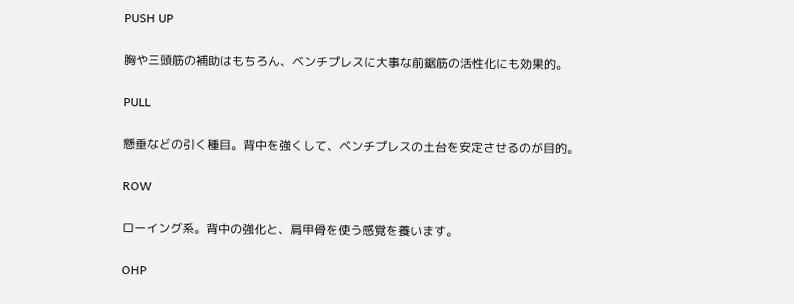PUSH UP

胸や三頭筋の補助はもちろん、ベンチプレスに大事な前鋸筋の活性化にも効果的。

PULL

懸垂などの引く種目。背中を強くして、ベンチプレスの土台を安定させるのが目的。

ROW

ローイング系。背中の強化と、肩甲骨を使う感覚を養います。

OHP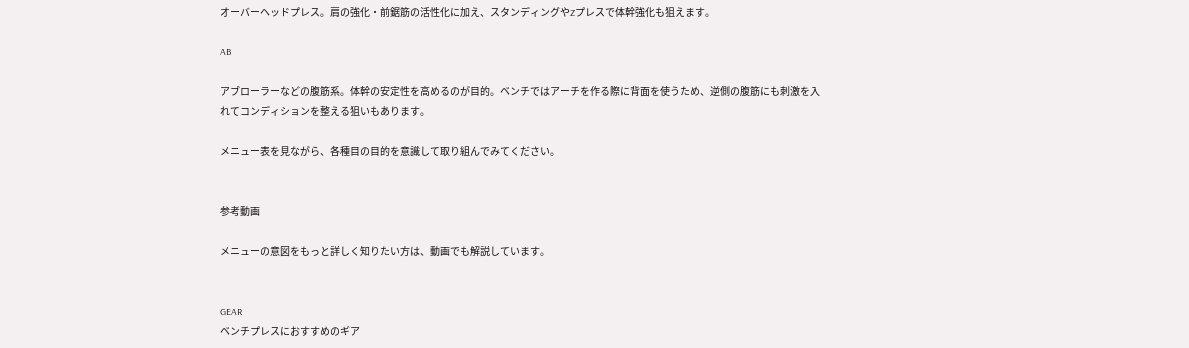オーバーヘッドプレス。肩の強化・前鋸筋の活性化に加え、スタンディングやZプレスで体幹強化も狙えます。

AB

アブローラーなどの腹筋系。体幹の安定性を高めるのが目的。ベンチではアーチを作る際に背面を使うため、逆側の腹筋にも刺激を入れてコンディションを整える狙いもあります。

メニュー表を見ながら、各種目の目的を意識して取り組んでみてください。


参考動画

メニューの意図をもっと詳しく知りたい方は、動画でも解説しています。


GEAR
ベンチプレスにおすすめのギア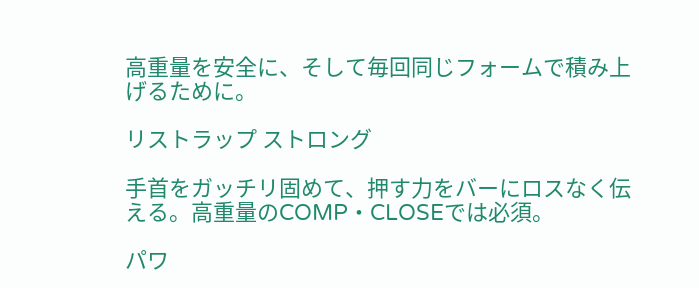高重量を安全に、そして毎回同じフォームで積み上げるために。

リストラップ ストロング

手首をガッチリ固めて、押す力をバーにロスなく伝える。高重量のCOMP・CLOSEでは必須。

パワ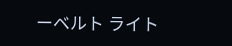ーベルト ライト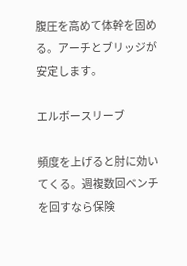腹圧を高めて体幹を固める。アーチとブリッジが安定します。

エルボースリーブ

頻度を上げると肘に効いてくる。週複数回ベンチを回すなら保険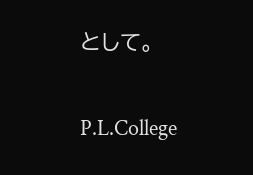として。

P.L.College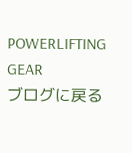POWERLIFTING GEAR
ブログに戻る